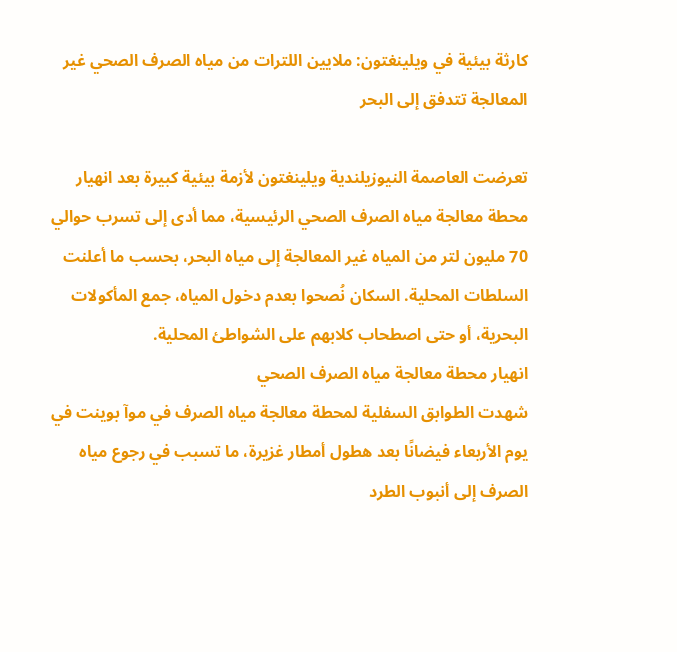كارثة بيئية في ويلينغتون: ملايين اللترات من مياه الصرف الصحي غير المعالجة تتدفق إلى البحر

تعرضت العاصمة النيوزيلندية ويلينغتون لأزمة بيئية كبيرة بعد انهيار محطة معالجة مياه الصرف الصحي الرئيسية، مما أدى إلى تسرب حوالي 70 مليون لتر من المياه غير المعالجة إلى مياه البحر، بحسب ما أعلنت السلطات المحلية. السكان نُصحوا بعدم دخول المياه، جمع المأكولات البحرية، أو حتى اصطحاب كلابهم على الشواطئ المحلية.
انهيار محطة معالجة مياه الصرف الصحي
شهدت الطوابق السفلية لمحطة معالجة مياه الصرف في موآ بوينت في يوم الأربعاء فيضانًا بعد هطول أمطار غزيرة، ما تسبب في رجوع مياه الصرف إلى أنبوب الطرد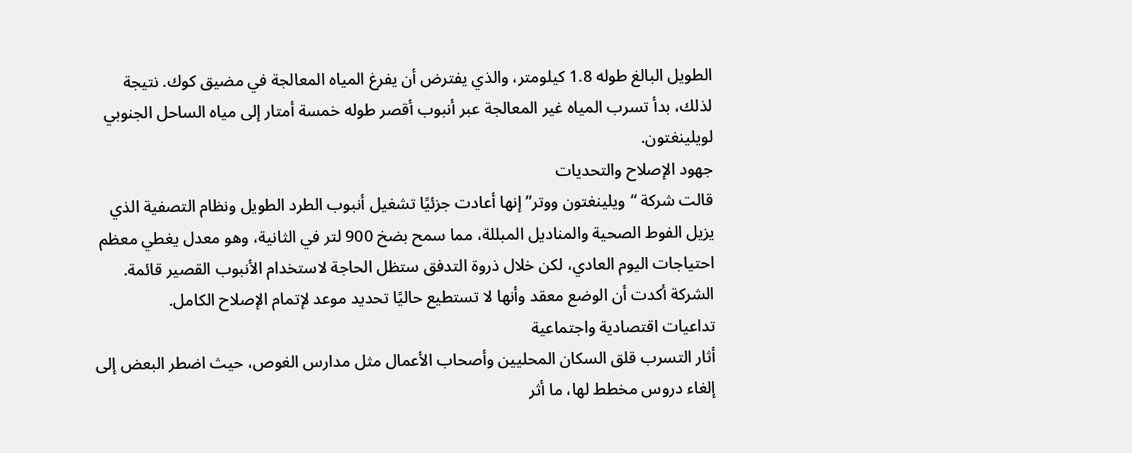الطويل البالغ طوله 1.8 كيلومتر، والذي يفترض أن يفرغ المياه المعالجة في مضيق كوك. نتيجة لذلك، بدأ تسرب المياه غير المعالجة عبر أنبوب أقصر طوله خمسة أمتار إلى مياه الساحل الجنوبي لويلينغتون.
جهود الإصلاح والتحديات
قالت شركة “ويلينغتون ووتر” إنها أعادت جزئيًا تشغيل أنبوب الطرد الطويل ونظام التصفية الذي يزيل الفوط الصحية والمناديل المبللة، مما سمح بضخ 900 لتر في الثانية، وهو معدل يغطي معظم احتياجات اليوم العادي، لكن خلال ذروة التدفق ستظل الحاجة لاستخدام الأنبوب القصير قائمة. الشركة أكدت أن الوضع معقد وأنها لا تستطيع حاليًا تحديد موعد لإتمام الإصلاح الكامل.
تداعيات اقتصادية واجتماعية
أثار التسرب قلق السكان المحليين وأصحاب الأعمال مثل مدارس الغوص، حيث اضطر البعض إلى إلغاء دروس مخطط لها، ما أثر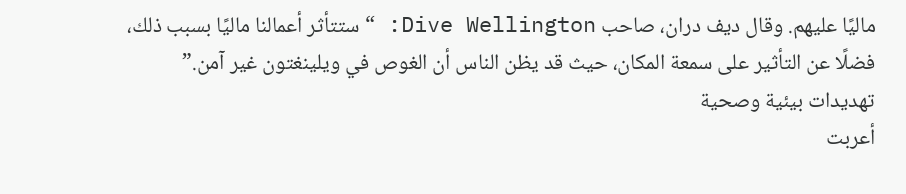ماليًا عليهم. وقال ديف دران، صاحب Dive Wellington: “ستتأثر أعمالنا ماليًا بسبب ذلك، فضلًا عن التأثير على سمعة المكان، حيث قد يظن الناس أن الغوص في ويلينغتون غير آمن.”
تهديدات بيئية وصحية
أعربت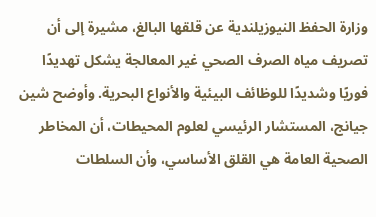وزارة الحفظ النيوزيلندية عن قلقها البالغ، مشيرة إلى أن تصريف مياه الصرف الصحي غير المعالجة يشكل تهديدًا فوريًا وشديدًا للوظائف البيئية والأنواع البحرية. وأوضح شين جيانج، المستشار الرئيسي لعلوم المحيطات، أن المخاطر الصحية العامة هي القلق الأساسي، وأن السلطات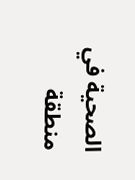الصحية في منطقة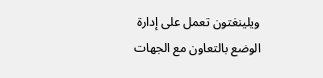ويلينغتون تعمل على إدارة الوضع بالتعاون مع الجهات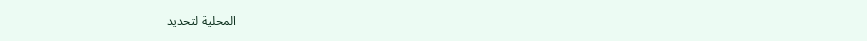المحلية لتحديد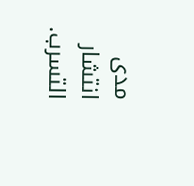مدى انتشار التسرب.